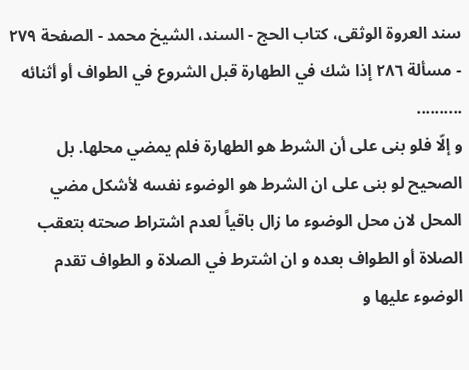سند العروة الوثقى، كتاب الحج - السند، الشيخ محمد - الصفحة ٢٧٩ - مسألة ٢٨٦ إذا شك في الطهارة قبل الشروع في الطواف أو أثنائه
..........
و إلّا فلو بنى على أن الشرط هو الطهارة فلم يمضي محلها. بل الصحيح لو بنى على ان الشرط هو الوضوء نفسه لأشكل مضي المحل لان محل الوضوء ما زال باقياً لعدم اشتراط صحته بتعقب الصلاة أو الطواف بعده و ان اشترط في الصلاة و الطواف تقدم الوضوء عليها و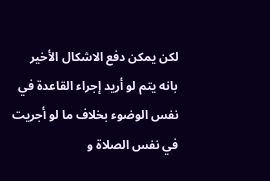لكن يمكن دفع الاشكال الأخير بانه يتم لو أريد إجراء القاعدة في نفس الوضوء بخلاف ما لو أجريت في نفس الصلاة و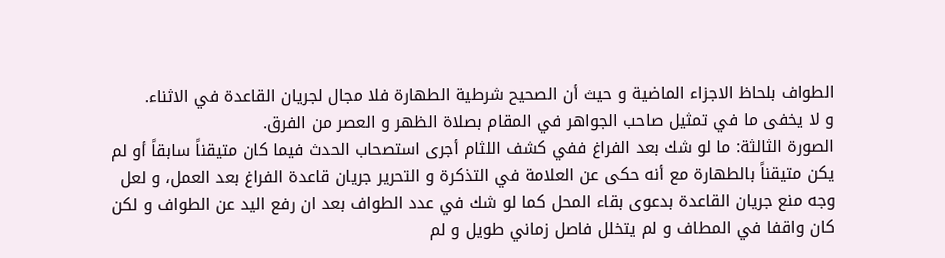الطواف بلحاظ الاجزاء الماضية و حيث أن الصحيح شرطية الطهارة فلا مجال لجريان القاعدة في الاثناء.
و لا يخفى ما في تمثيل صاحب الجواهر في المقام بصلاة الظهر و العصر من الفرق.
الصورة الثالثة: ما لو شك بعد الفراغ ففي كشف اللثام أجرى استصحاب الحدث فيما كان متيقناً سابقاً أو لم يكن متيقناً بالطهارة مع أنه حكى عن العلامة في التذكرة و التحرير جريان قاعدة الفراغ بعد العمل، و لعل وجه منع جريان القاعدة بدعوى بقاء المحل كما لو شك في عدد الطواف بعد ان رفع اليد عن الطواف و لكن كان واقفا في المطاف و لم يتخلل فاصل زماني طويل و لم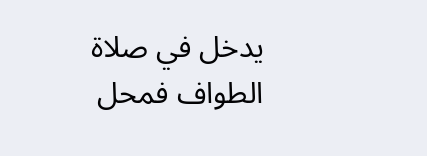يدخل في صلاة الطواف فمحل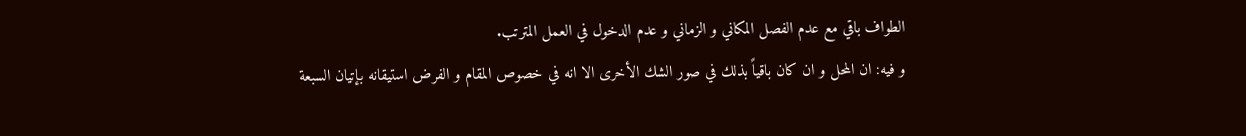الطواف باقي مع عدم الفصل المكاني و الزماني و عدم الدخول في العمل المترتب.
و فيه: ان المحل و ان كان باقياً بذلك في صور الشك الأخرى الا انه في خصوص المقام و الفرض استيقانه بإتيان السبعة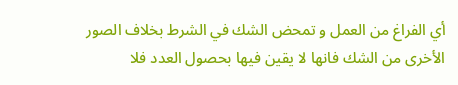أي الفراغ من العمل و تمحض الشك في الشرط بخلاف الصور الأخرى من الشك فانها لا يقين فيها بحصول العدد فلا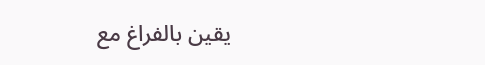يقين بالفراغ مع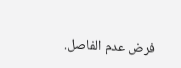فرض عدم الفاصل.